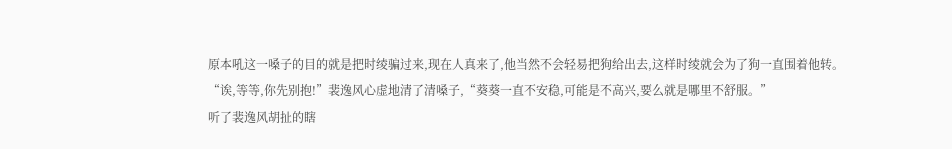原本吼这一嗓子的目的就是把时绫骗过来,现在人真来了,他当然不会轻易把狗给出去,这样时绫就会为了狗一直围着他转。
“诶,等等,你先别抱!”裴逸风心虚地清了清嗓子,“葵葵一直不安稳,可能是不高兴,要么就是哪里不舒服。”
听了裴逸风胡扯的瞎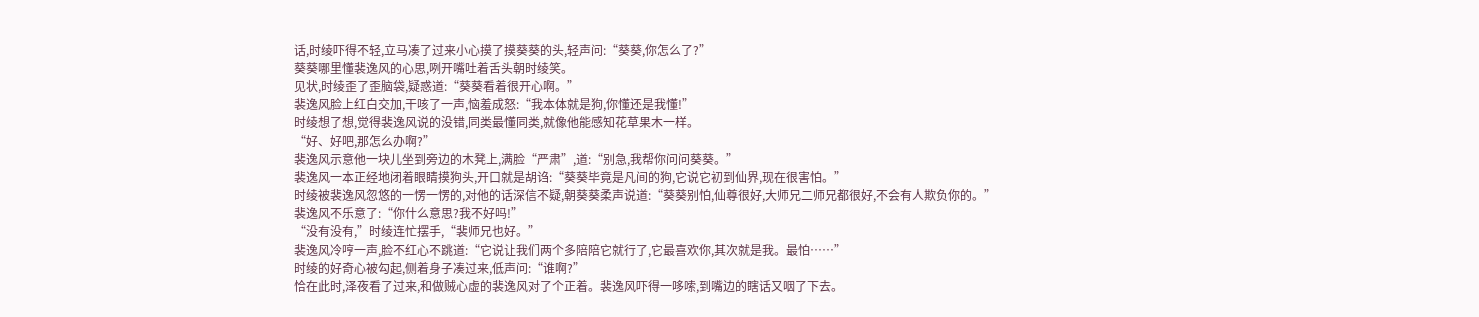话,时绫吓得不轻,立马凑了过来小心摸了摸葵葵的头,轻声问:“葵葵,你怎么了?”
葵葵哪里懂裴逸风的心思,咧开嘴吐着舌头朝时绫笑。
见状,时绫歪了歪脑袋,疑惑道:“葵葵看着很开心啊。”
裴逸风脸上红白交加,干咳了一声,恼羞成怒:“我本体就是狗,你懂还是我懂!”
时绫想了想,觉得裴逸风说的没错,同类最懂同类,就像他能感知花草果木一样。
“好、好吧,那怎么办啊?”
裴逸风示意他一块儿坐到旁边的木凳上,满脸“严肃”,道:“别急,我帮你问问葵葵。”
裴逸风一本正经地闭着眼睛摸狗头,开口就是胡诌:“葵葵毕竟是凡间的狗,它说它初到仙界,现在很害怕。”
时绫被裴逸风忽悠的一愣一愣的,对他的话深信不疑,朝葵葵柔声说道:“葵葵别怕,仙尊很好,大师兄二师兄都很好,不会有人欺负你的。”
裴逸风不乐意了:“你什么意思?我不好吗!”
“没有没有,”时绫连忙摆手,“裴师兄也好。”
裴逸风冷哼一声,脸不红心不跳道:“它说让我们两个多陪陪它就行了,它最喜欢你,其次就是我。最怕……”
时绫的好奇心被勾起,侧着身子凑过来,低声问:“谁啊?”
恰在此时,泽夜看了过来,和做贼心虚的裴逸风对了个正着。裴逸风吓得一哆嗦,到嘴边的瞎话又咽了下去。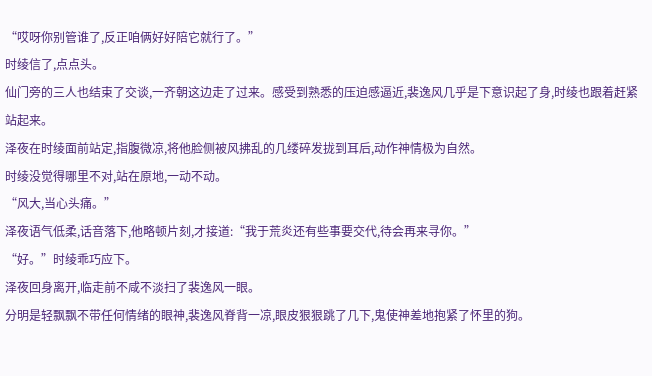“哎呀你别管谁了,反正咱俩好好陪它就行了。”
时绫信了,点点头。
仙门旁的三人也结束了交谈,一齐朝这边走了过来。感受到熟悉的压迫感逼近,裴逸风几乎是下意识起了身,时绫也跟着赶紧站起来。
泽夜在时绫面前站定,指腹微凉,将他脸侧被风拂乱的几缕碎发拢到耳后,动作神情极为自然。
时绫没觉得哪里不对,站在原地,一动不动。
“风大,当心头痛。”
泽夜语气低柔,话音落下,他略顿片刻,才接道:“我于荒炎还有些事要交代,待会再来寻你。”
“好。”时绫乖巧应下。
泽夜回身离开,临走前不咸不淡扫了裴逸风一眼。
分明是轻飘飘不带任何情绪的眼神,裴逸风脊背一凉,眼皮狠狠跳了几下,鬼使神差地抱紧了怀里的狗。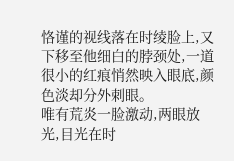恪谨的视线落在时绫脸上,又下移至他细白的脖颈处,一道很小的红痕悄然映入眼底,颜色淡却分外刺眼。
唯有荒炎一脸激动,两眼放光,目光在时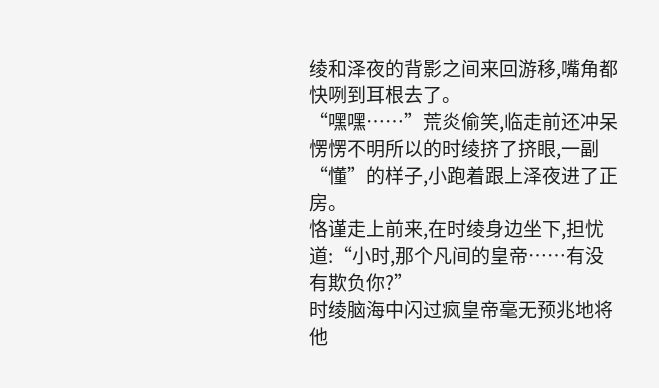绫和泽夜的背影之间来回游移,嘴角都快咧到耳根去了。
“嘿嘿……”荒炎偷笑,临走前还冲呆愣愣不明所以的时绫挤了挤眼,一副“懂”的样子,小跑着跟上泽夜进了正房。
恪谨走上前来,在时绫身边坐下,担忧道:“小时,那个凡间的皇帝……有没有欺负你?”
时绫脑海中闪过疯皇帝毫无预兆地将他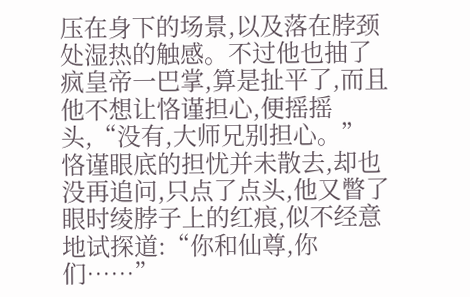压在身下的场景,以及落在脖颈处湿热的触感。不过他也抽了疯皇帝一巴掌,算是扯平了,而且他不想让恪谨担心,便摇摇头,“没有,大师兄别担心。”
恪谨眼底的担忧并未散去,却也没再追问,只点了点头,他又瞥了眼时绫脖子上的红痕,似不经意地试探道:“你和仙尊,你们……”